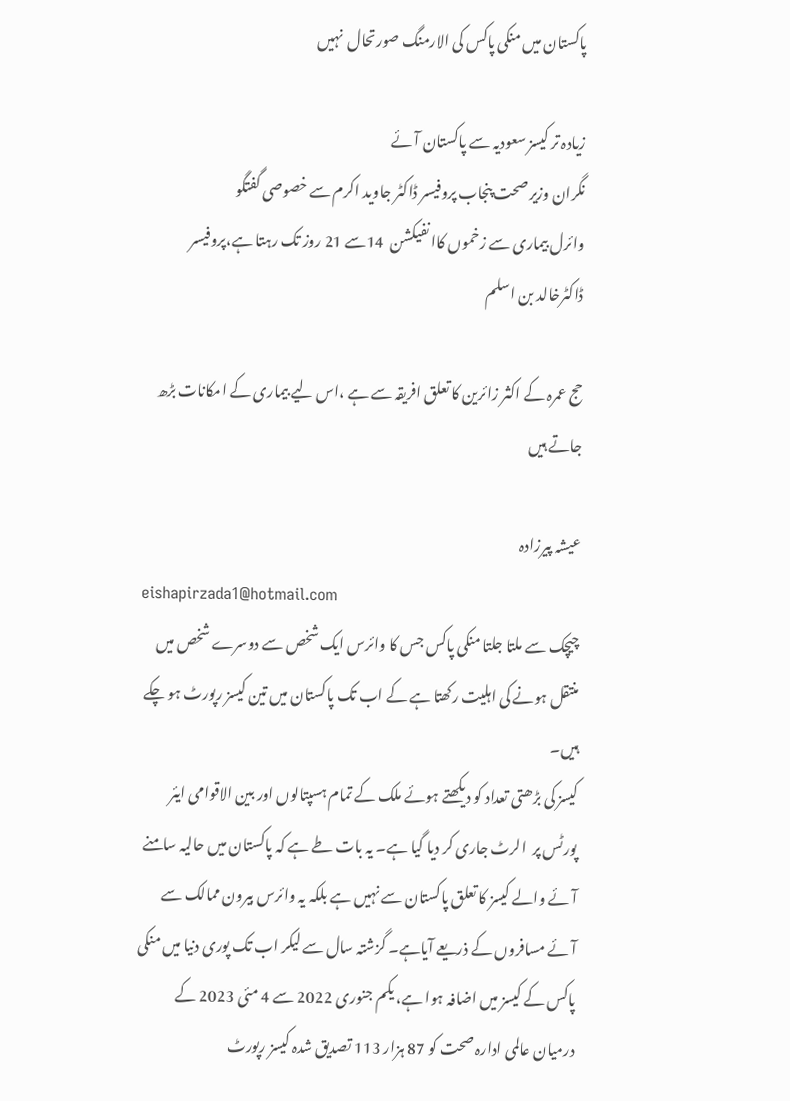پاکستان میں منکی پاکس کی الارمنگ صورتحال  نہیں

زیادہ تر کیسز سعودیہ سے پاکستان آئے
نگران وزیر صحت پنجاب پروفیسر ڈاکٹر جاوید اکرم سے خصوصی گفتگو
وائرل بیماری سے زخموں کاا نفیکشن  14سے 21 روز تک رہتا ہے،پروفیسر ڈاکٹرخالد بن اسلم

حج عمرہ کے اکثر زائرین کا تعلق افریقہ سے ہے ،اس لیے بیماری کے امکانات بڑھ جاتے ہیں

عیشہ پیرزادہ
eishapirzada1@hotmail.com
چیچک سے ملتا جلتا منکی پاکس جس کا وائرس ایک شخص سے دوسرے شخص میں منتقل ہونے کی اہلیت رکھتا ہے کے اب تک پاکستان میں تین کیسز رپورٹ ہو چکے ہیں۔
کیسز کی بڑھتی تعداد کو دیکھتے ہوئے ملک کے تمام ہسپتالوں اور بین الاقوامی ایئر پورٹس پر  الرٹ جاری کر دیا گیا ہے۔ یہ بات طے ہے کہ پاکستان میں حالیہ سامنے آئے والے کیسز کا تعلق پاکستان سے نہیں ہے بلکہ یہ وائرس بیرون ممالک سے آئے مسافروں کے ذریعے آیاہے۔ گزشتہ سال سے لیکر اب تک پوری دنیا میں منکی پاکس کے کیسز میں اضافہ ہوا ہے، یکم جنوری 2022 سے 4 مئی 2023 کے درمیان عالمی ادارہ صحت کو 87 ہزار 113 تصدیق شدہ کیسز رپورٹ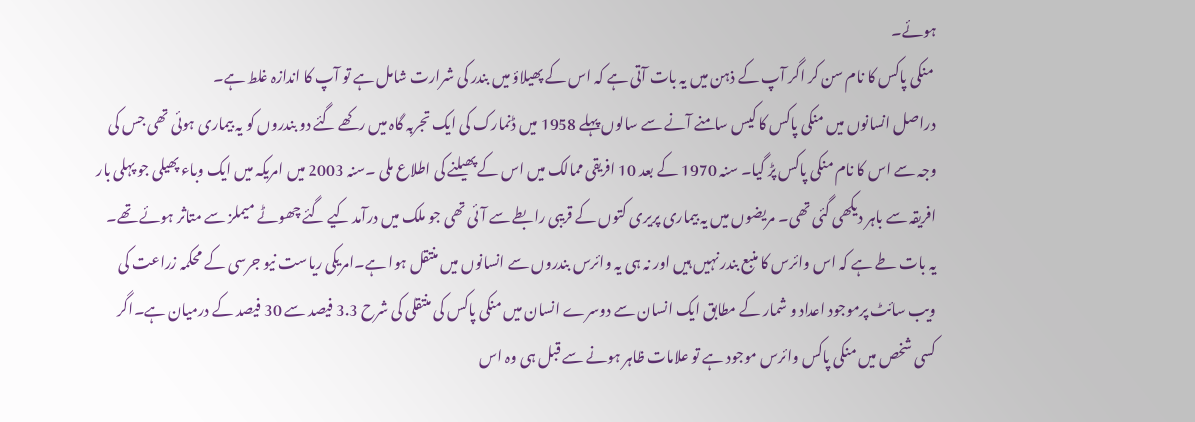ہوئے۔
 منکی پاکس کا نام سن کر اگر آپ کے ذہن میں یہ بات آتی ہے کہ اس کے پھیلاؤ میں بندر کی شرارت شامل ہے تو آپ کا اندازہ غلط ہے۔
دراصل انسانوں میں منکی پاکس کا کیس سامنے آنے سے سالوں پہلے 1958 میں ڈنمارک کی ایک تجربہ گاہ میں رکھے گئے دو بندروں کو یہ بیماری ہوئی تھی جس کی وجہ سے اس کا نام منکی پاکس پڑ گیا۔ سنہ 1970 کے بعد 10 افریقی ممالک میں اس کے پھیلنے کی اطلاع ملی ۔سنہ 2003 میں امریکہ میں ایک وباء پھیلی جو پہلی بار افریقہ سے باہر دیکھی گئی تھی۔ مریضوں میں یہ بیماری پریری کتوں کے قریبی رابطے سے آئی تھی جو ملک میں درآمد کیے گئے چھوٹے میملز سے متاثر ہوئے تھے۔
یہ بات طے ہے کہ اس وائرس کا منبع بندر نہیں ہیں اور نہ ہی یہ وائرس بندروں سے انسانوں میں منتقل ہوا ہے۔امریکی ریاست نیو جرسی کے محکمہ زراعت کی ویب سائٹ پرموجود اعداد و شمار کے مطابق ایک انسان سے دوسرے انسان میں منکی پاکس کی منتقلی کی شرح 3.3 فیصد سے 30 فیصد کے درمیان ہے۔اگر کسی شخص میں منکی پاکس وائرس موجود ہے تو علامات ظاہر ہونے سے قبل ہی وہ اس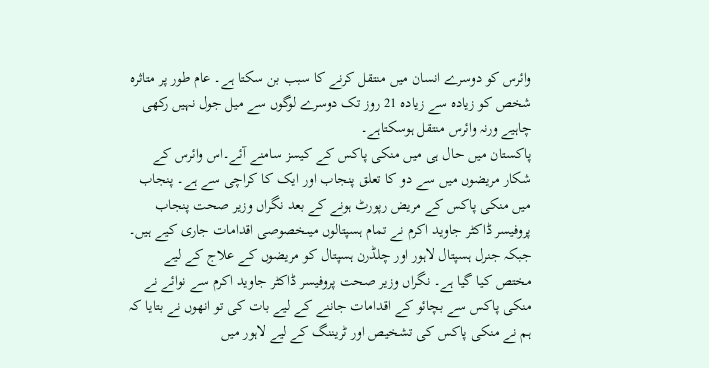وائرس کو دوسرے انسان میں منتقل کرنے کا سبب بن سکتا ہے۔ عام طور پر متاثرہ شخص کو زیادہ سے زیادہ 21 روز تک دوسرے لوگوں سے میل جول نہیں رکھی چاہیے ورنہ وائرس منتقل ہوسکتاہے۔
پاکستان میں حال ہی میں منکی پاکس کے کیسز سامنے آئے۔اس وائرس کے شکار مریضوں میں سے دو کا تعلق پنجاب اور ایک کا کراچی سے ہے۔ پنجاب میں منکی پاکس کے مریض رپورٹ ہونے کے بعد نگراں وزیر صحت پنجاب پروفیسر ڈاکٹر جاوید اکرم نے تمام ہسپتالوں میںخصوصی اقدامات جاری کیے ہیں۔ جبکہ جنرل ہسپتال لاہور اور چلڈرن ہسپتال کو مریضوں کے علاج کے لیے مختص کیا گیا ہے۔ نگراں وزیر صحت پروفیسر ڈاکٹر جاوید اکرم سے نوائے نے منکی پاکس سے بچائو کے اقدامات جاننے کے لیے بات کی تو انھوں نے بتایا کہ ہم نے منکی پاکس کی تشخیص اور ٹریننگ کے لیے لاہور میں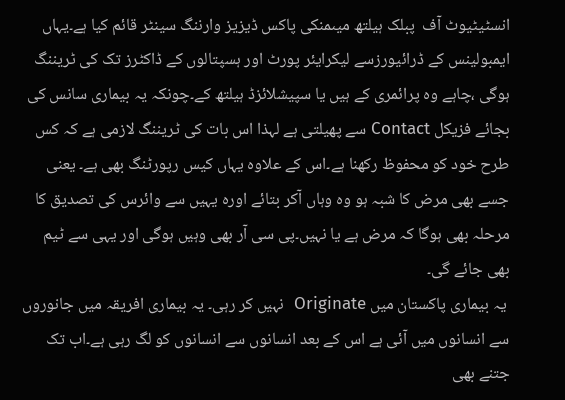انسٹیٹیوٹ آف  پبلک ہیلتھ میںمنکی پاکس ڈیزیز وارننگ سینٹر قائم کیا ہے۔یہاں ایمبولینس کے ڈرائیورزسے لیکرایئر پورٹ اور ہسپتالوں کے ڈاکٹرز تک کی ٹریننگ ہوگی ،چاہے وہ پرائمری کے ہیں یا سپیشلائزڈ ہیلتھ کے۔چونکہ یہ بیماری سانس کی بجائے فزیکل Contact سے پھیلتی ہے لہذا اس بات کی ٹریننگ لازمی ہے کہ کس طرح خود کو محفوظ رکھنا ہے۔اس کے علاوہ یہاں کیس رپورٹنگ بھی ہے۔ یعنی جسے بھی مرض کا شبہ ہو وہ وہاں آکر بتائے اورہ یہیں سے وائرس کی تصدیق کا مرحلہ بھی ہوگا کہ مرض ہے یا نہیں۔پی سی آر بھی وہیں ہوگی اور یہی سے ٹیم بھی جائے گی۔
 یہ بیماری پاکستان میں Originate  نہیں کر رہی۔ یہ بیماری افریقہ میں جانوروں سے انسانوں میں آئی ہے اس کے بعد انسانوں سے انسانوں کو لگ رہی ہے۔اب تک جتنے بھی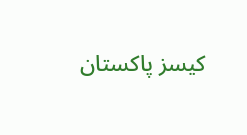کیسز پاکستان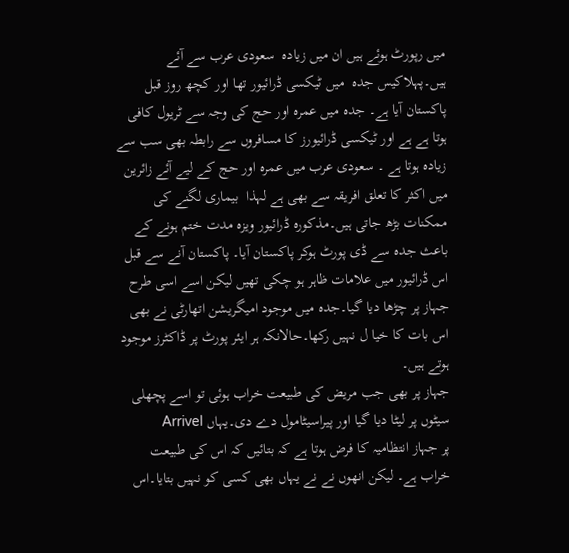میں رپورٹ ہوئے ہیں ان میں زیادہ  سعودی عرب سے آئے ہیں۔پہلاکیس جدہ  میں ٹیکسی ڈرائیور تھا اور کچھ روز قبل پاکستان آیا ہے۔ جدہ میں عمرہ اور حج کی وجہ سے ٹریول کافی ہوتا ہے ہے اور ٹیکسی ڈرائیورز کا مسافروں سے رابطہ بھی سب سے زیادہ ہوتا ہے ۔ سعودی عرب میں عمرہ اور حج کے لیے آئے زائرین میں اکثر کا تعلق افریقہ سے بھی ہے لہذا  بیماری لگنے کی ممکنات بڑھ جاتی ہیں۔مذکورہ ڈرائیور ویزہ مدت ختم ہونے کے باعث جدہ سے ڈی پورٹ ہوکر پاکستان آیا۔ پاکستان آنے سے قبل اس ڈرائیور میں علامات ظاہر ہو چکی تھیں لیکن اسے اسی طرح جہاز پر چڑھا دیا گیا۔جدہ میں موجود امیگریشن اتھارٹی نے بھی اس بات کا خیا ل نہیں رکھا۔حالانکہ ہر ایئر پورٹ پر ڈاکٹرز موجود ہوتے ہیں۔
جہاز پر بھی جب مریض کی طبیعت خراب ہوئی تو اسے پچھلی سیٹوں پر لیٹا دیا گیا اور پیراسیٹامول دے دی۔یہاں Arrivel
پر جہاز انتظامیہ کا فرض ہوتا ہے کہ بتائیں کہ اس کی طبیعت خراب ہے۔ لیکن انھوں نے نے یہاں بھی کسی کو نہیں بتایا۔اس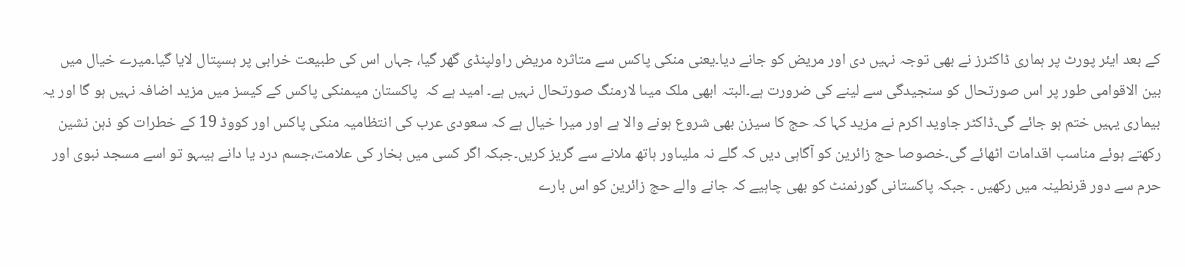کے بعد ایئر پورٹ پر ہماری ڈاکٹرز نے بھی توجہ نہیں دی اور مریض کو جانے دیا۔یعنی منکی پاکس سے متاثرہ مریض راولپنڈی گھر گیا، جہاں اس کی طبیعت خرابی پر ہسپتال لایا گیا۔میرے خیال میں بین الاقوامی طور پر اس صورتحال کو سنجیدگی سے لینے کی ضرورت ہے۔البتہ ابھی ملک میںا لارمنگ صورتحال نہیں ہے۔ امید ہے کہ  پاکستان میںمنکی پاکس کے کیسز میں مزید اضافہ نہیں ہو گا اور یہ بیماری یہیں ختم ہو جائے گی۔ڈاکٹر جاوید اکرم نے مزید کہا کہ حج کا سیزن بھی شروع ہونے والا ہے اور میرا خیال ہے کہ سعودی عرب کی انتظامیہ منکی پاکس اور کووڈ 19 کے خطرات کو ذہن نشین رکھتے ہوئے مناسب اقدامات اٹھائے گی۔خصوصا حج زائرین کو آگاہی دیں کہ گلے نہ ملیںاور ہاتھ ملانے سے گریز کریں۔جبکہ اگر کسی میں بخار کی علامت،جسم درد یا دانے ہیںہو تو اسے مسجد نبوی اور حرم سے دور قرنطینہ میں رکھیں ۔ جبکہ پاکستانی گورنمنٹ کو بھی چاہیے کہ جانے والے حج زائرین کو اس بارے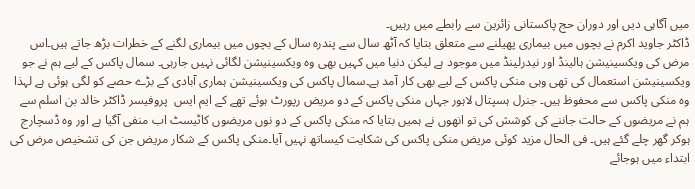میں آگاہی دیں اور دوران حج پاکستانی زائرین سے رابطے میں رہیں۔
ڈاکٹر جاوید اکرم نے بچوں میں بیماری پھیلنے سے متعلق بتایا کہ آٹھ سال سے پندرہ سال کے بچوں میں بیماری لگنے کے خطرات بڑھ جاتے ہیں۔اس مرض کی ویکسینیشن ہالینڈ اور نیدرلینڈ میں موجود ہے لیکن دنیا میں کہیں بھی وہ ویکسینیشن لگائی نہیں جارہی۔ سمال پاکس کے لیے ہم نے جو ویکسینیشن استعمال کی تھی وہی منکی پاکس کے لیے بھی کار آمد ہے۔سمال پاکس کی ویکسینیشن ہماری آبادی کے بڑے حصے کو لگی ہوئی ہے لہذا وہ منکی پاکس سے محفوظ ہیں۔ جنرل ہسپتال لاہور جہاں منکی پاکس کے دو مریض رپورٹ ہوئے تھے کے ایم ایس  پروفیسر ڈاکٹر خالد بن اسلم سے ہم نے مریضوں کے حالت جاننے کی کوشش کی تو انھوں نے ہمیں بتایا کہ منکی پاکس کے دو نوں مریضوں کاٹیسٹ اب منفی آگیا ہے اور وہ ڈسچارج ہوکر گھر چلے گئے ہیں۔ فی الحال مزید کوئی مریض منکی پاکس کی شکایت کیساتھ نہیں آیا۔منکی پاکس کے شکار مریض جن کی تشخیص مرض کی ابتداء میں ہوجائے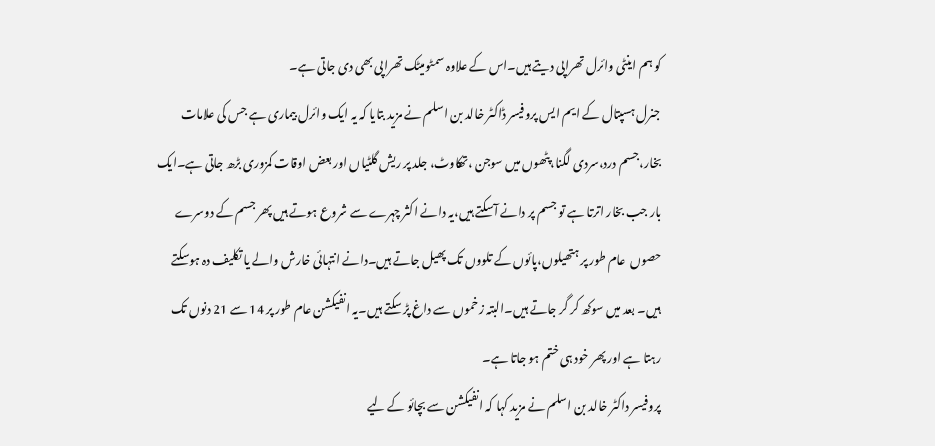کو ہم اینٹی وائرل تھراپی دیتے ہیں۔اس کے علاوہ سمٹومیٹک تھراپی بھی دی جاتی ہے۔
جنرل ہسپتال کے ایم ایس پروفیسر ڈاکٹر خالد بن اسلم نے مزید بتایا کہ یہ ایک وائرل بیماری ہے جس کی علامات بخار،جسم درد،سردی لگنا،پٹھوں میں سوجن ،تھکاوٹ، جلد پر ریش گلٹیاں اور بعض اوقات کمزوری بڑھ جاتی ہے۔ایک بار جب بخار اترتا ہے تو جسم پر دانے آسکتے ہیں،یہ دانے اکثر چہرے سے شروع ہوتے ہیں پھر جسم کے دوسرے حصوں  عام طور پر ہتھیلوں،پائوں کے تلووں تک پھیل جاتے ہیں۔دانے انتہائی خارش والے یا تکلیف دہ ہوسکتے ہیں۔ بعد میں سوکھ کر گر جاتے ہیں۔البتہ زخموں سے داغ پڑ سکتے ہیں۔یہ انفیکشن عام طور پر 14 سے 21 دنوں تک رہتا ہے اور پھر خود ہی ختم ہو جاتا ہے۔
پروفیسر داکٹر خالد بن اسلم نے مزید کہا کہ انفیکشن سے بچائو کے لیے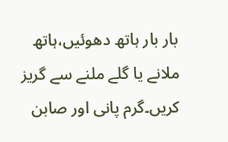بار بار ہاتھ دھوئیں،ہاتھ ملانے یا گلے ملنے سے گریز کریں۔گرم پانی اور صابن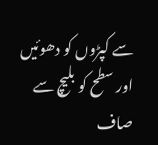سے کپڑوں کو دھوئیں اور سطح کو بلیچ سے صاف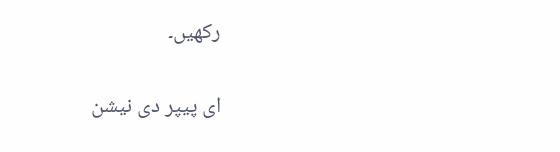رکھیں۔

ای پیپر دی نیشن